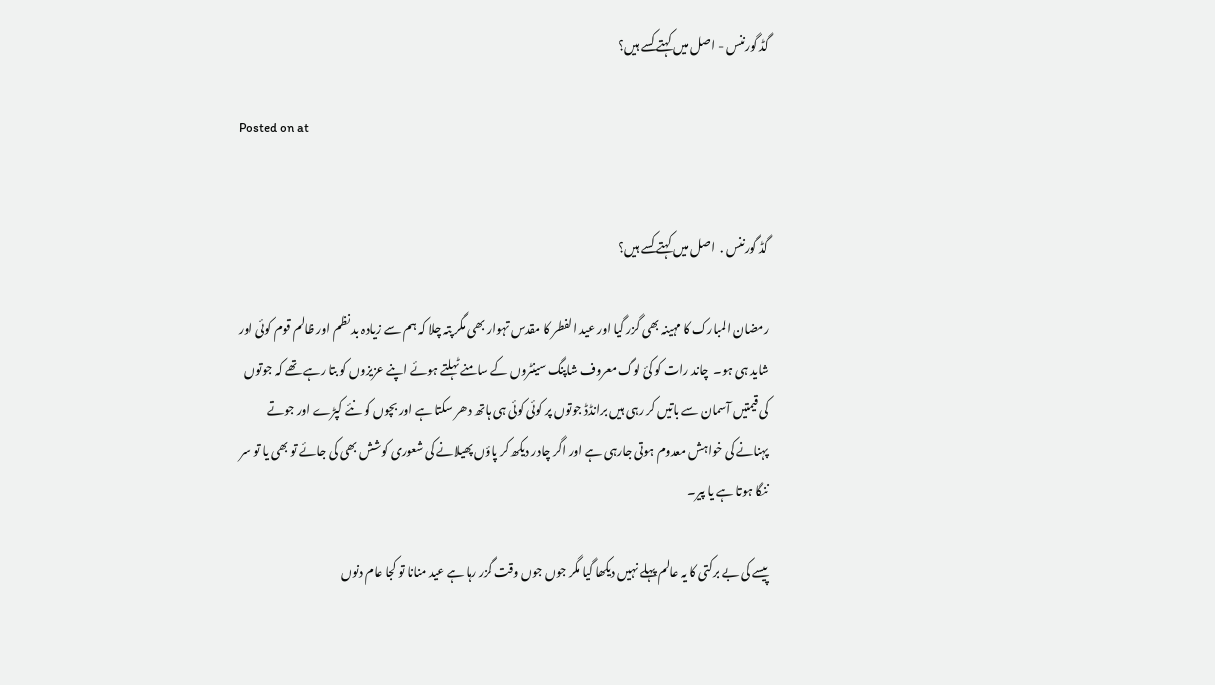گڈ گورننس - اصل میں کہتے کسے ہیں؟

Posted on at


گڈ گورننس .  اصل میں کہتے کسے ہیں؟

رمضان المبارک کا مہینہ بھی گزر گیا اور عید الفطر کا مقدس تہوار بھی مگر پتہ چلا کہ ہم سے زیادہ بد نظم اور ظالم قوم کوئی اور شاید ہی ہو۔  چاند رات کو کئ لوگ معروف شاپنگ سینٹروں کے سامنے ٹہلتے ہوئے اپنے عزیزوں کو بتا رہے تھے کہ جوتوں کی قیمتیں آسمان سے باتیں کر رہی ہیں برانڈڈ جوتوں پر کوئی کوئی ہی ہاتھ دھر سکتا ہے اور بچوں کو نئے کپڑے اور جوتے پہنانے کی خواہش معدوم ہوتی جارہی ہے اور اگر چادر دیکھ کر پاؤں پھیلانے کی شعوری کوشش بھی کی جائے تو بھی یا تو سر ننگا ہوتا ہے یا پیر۔

پیسے کی بے برکتی کا یہ عالم پہلے نہیں دیکھا گیا مگر جوں جوں وقت گزر رہا ہے عید منانا تو کجا عام دنوں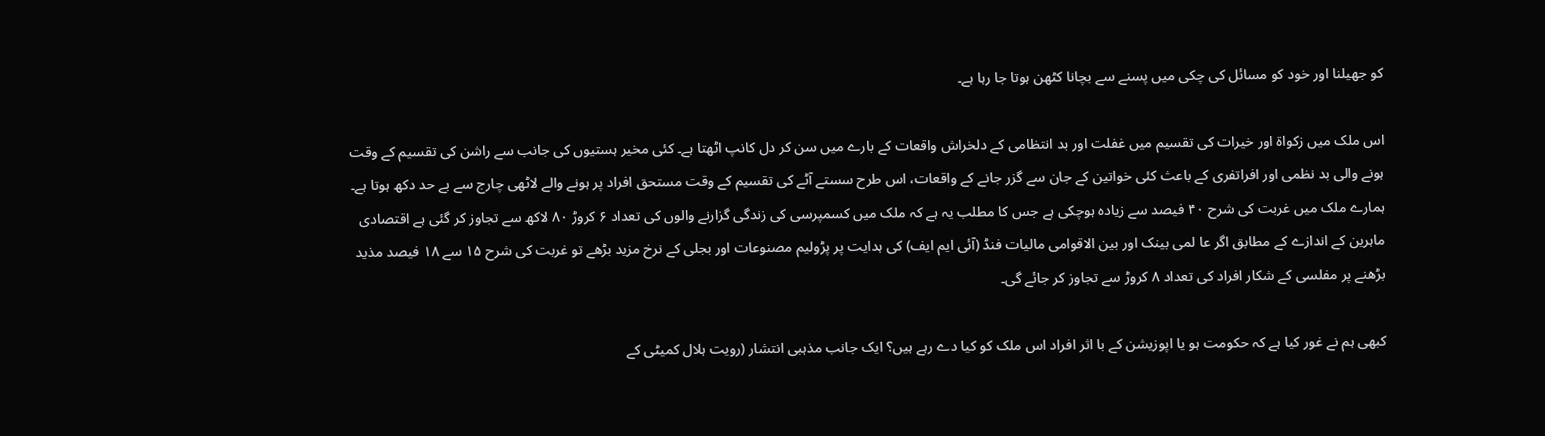کو جھیلنا اور خود کو مسائل کی چکی میں پسنے سے بچانا کٹھن ہوتا جا رہا ہے۔

اس ملک میں زکواۃ اور خیرات کی تقسیم میں غفلت اور بد انتظامی کے دلخراش واقعات کے بارے میں سن کر دل کانپ اٹھتا ہے۔ کئی مخیر ہستیوں کی جانب سے راشن کی تقسیم کے وقت ہونے والی بد نظمی اور افراتفری کے باعث کئی خواتین کے جان سے گزر جانے کے واقعات، اس طرح سستے آٹے کی تقسیم کے وقت مستحق افراد پر ہونے والے لاٹھی چارج سے بے حد دکھ ہوتا ہے۔ ہمارے ملک میں غربت کی شرح ۴۰ فیصد سے زیادہ ہوچکی ہے جس کا مطلب یہ ہے کہ ملک میں کسمپرسی کی زندگی گزارنے والوں کی تعداد ۶ کروڑ ۸۰ لاکھ سے تجاوز کر گئی ہے اقتصادی ماہرین کے اندازے کے مطابق اگر عا لمی بینک اور بین الاقوامی مالیات فنڈ (آئی ایم ایف) کی ہدایت پر پڑولیم مصنوعات اور بجلی کے نرخ مزید بڑھے تو غربت کی شرح ۱۵ سے ۱۸ فیصد مذید بڑھنے پر مفلسی کے شکار افراد کی تعداد ۸ کروڑ سے تجاوز کر جائے گی۔

کبھی ہم نے غور کیا ہے کہ حکومت ہو یا اپوزیشن کے با اثر افراد اس ملک کو کیا دے رہے ہیں؟ ایک جانب مذہبی انتشار (رویت ہلال کمیٹی کے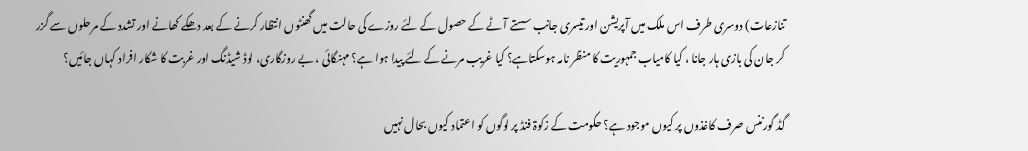تنازعات) دوسری طرف اس ملک میں آپریشن اور تیسری جانب سستے آٹے کے حصول کے لئے روزے کی حالت میں گھنٹوں انتظار کرنے کے بعد دھکے کھانے اور تشدد کے مرحلوں سے گزر کر جان کی بازی ہار جانا ، کیا کامیاب جمہوریت کا منظر نامہ ہوسکتاہے؟ کیا غریب مرنے کے لئے پیدا ہوا ہے؟ مہنگائی ، بے روزگاری، لوڈ شیڈنگ اور غربت کا شکار افراد کہاں جائیں؟

گڈ گورننس صرف کاغذوں پر کیوں موجود ہے؟ حکومت کے زکوۃ فنڈ پر لوگوں کو اعتماد کیوں بحال نہیں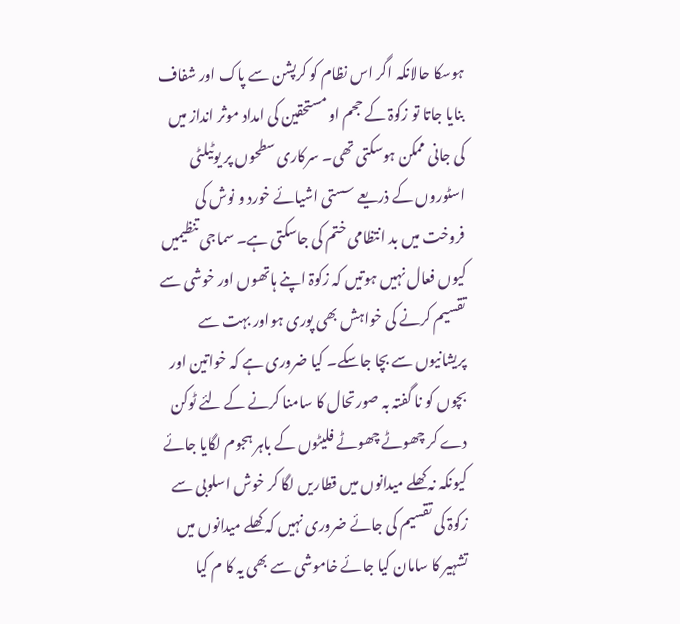ہوسکا حالانکہ اگر اس نظام کو کرپشن سے پاک اور شفاف بنایا جاتا تو زکوۃ کے حجم او مستحقین کی امداد موثر انداز میں کی جانی ممکن ہوسکتی تھی۔ سرکاری سطحوں پر یوٹیلٹی اسٹوروں کے ذریعے سستی اشیائے خورد و نوش کی فروخت میں بد انتظامی ختم کی جاسکتی ہے۔ سماجی تنظیمیں کیوں فعال نہیں ہوتیں کہ زکوۃ اپنے ہاتھوں اور خوشی سے تقسیم کرنے کی خواہش بھی پوری ہواور بہت سے پریشانیوں سے بچا جاسکے۔ کیا ضروری ہے کہ خواتین اور بچوں کو نا گفتہ بہ صورتحال کا سامنا کرنے کے لئے ٹوکن دے کر چھوٹے چھوٹے فلیٹوں کے باہر ہجوم لگایا جائے کیونکہ نہ کھلے میدانوں میں قطاریں لگا کر خوش اسلوبی سے زکوۃ کی تقسیم کی جائے ضروری نہیں کہ کھلے میدانوں میں تشہیر کا سامان کیا جائے خاموشی سے بھی یہ کا م کیا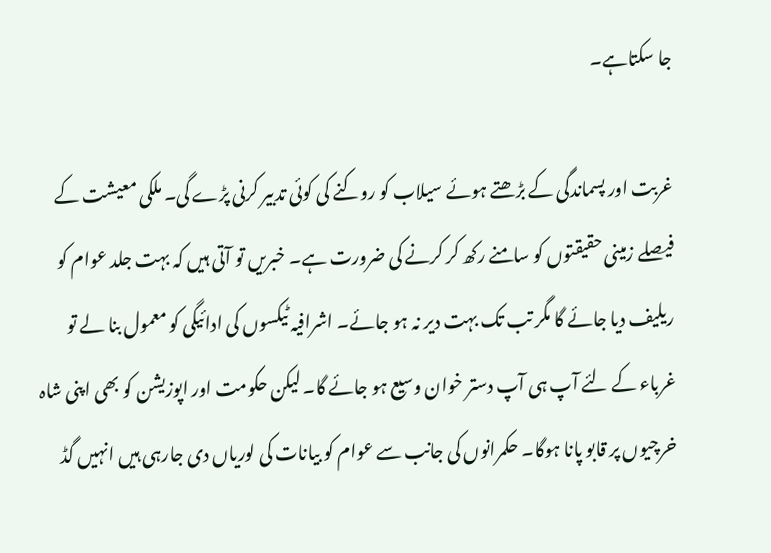جا سکتاہے۔

غربت اور پسماندگی کے بڑھتے ہوئے سیلاب کو روکنے کی کوئی تدبیر کرنی پڑے گی۔ ملکی معیشت کے فیصلے زمینی حقیقتوں کو سامنے رکھ کر کرنے کی ضرورت ہے۔ خبریں تو آتی ہیں کہ بہت جلد عوام کو ریلیف دیا جائے گا مگر تب تک بہت دیر نہ ہو جائے۔ اشرافیہ ٹیکسوں کی ادائیگی کو معمول بنا لے تو غرباء کے لئے آپ ہی آپ دستر خوان وسیع ہو جائے گا۔ لیکن حکومت اور اپوزیشن کو بھی اپنی شاہ خرچیوں پر قابو پانا ہوگا۔ حکمرانوں کی جانب سے عوام کو بیانات کی لوریاں دی جارہی ہیں انہیں گڈ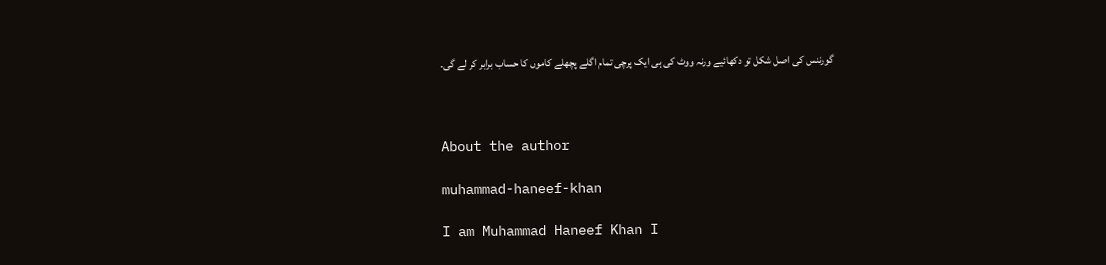گورننس کی اصل شکل تو دکھائیے ورنہ ووٹ کی ہی ایک پرچی تمام اگلے پچھلے کاموں کا حساب برابر کر لے گی۔



About the author

muhammad-haneef-khan

I am Muhammad Haneef Khan I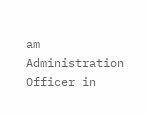am Administration Officer in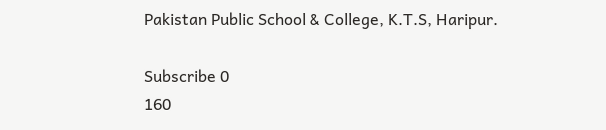Pakistan Public School & College, K.T.S, Haripur.

Subscribe 0
160